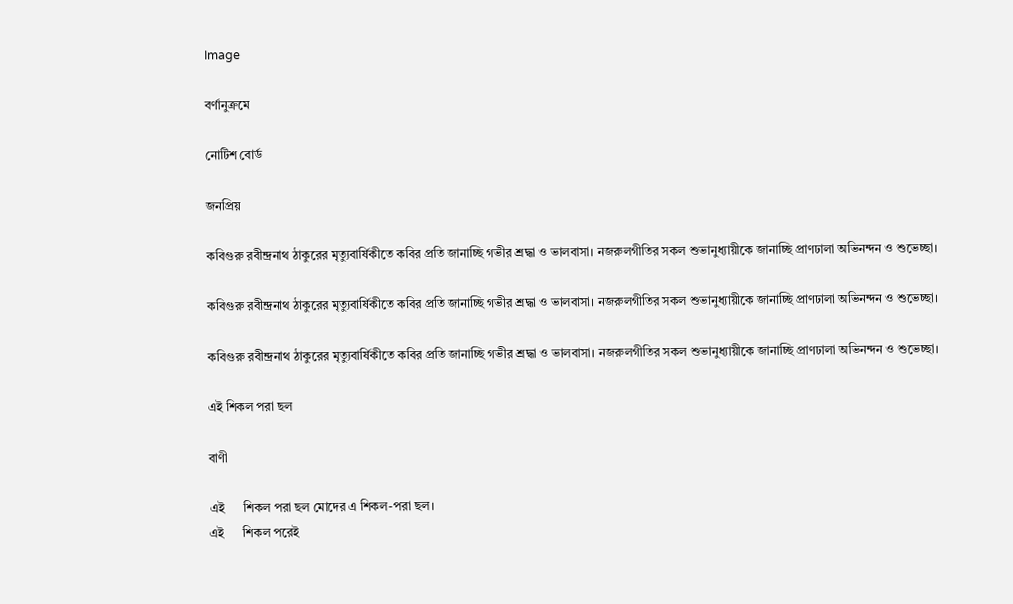Image

বর্ণানুক্রমে

নোটিশ বোর্ড

জনপ্রিয়

কবিগুরু রবীন্দ্রনাথ ঠাকুরের মৃত্যুবার্ষিকীতে কবির প্রতি জানাচ্ছি গভীর শ্রদ্ধা ও ভালবাসা। নজরুলগীতির সকল শুভানুধ্যায়ীকে জানাচ্ছি প্রাণঢালা অভিনন্দন ও শুভেচ্ছা।

কবিগুরু রবীন্দ্রনাথ ঠাকুরের মৃত্যুবার্ষিকীতে কবির প্রতি জানাচ্ছি গভীর শ্রদ্ধা ও ভালবাসা। নজরুলগীতির সকল শুভানুধ্যায়ীকে জানাচ্ছি প্রাণঢালা অভিনন্দন ও শুভেচ্ছা।

কবিগুরু রবীন্দ্রনাথ ঠাকুরের মৃত্যুবার্ষিকীতে কবির প্রতি জানাচ্ছি গভীর শ্রদ্ধা ও ভালবাসা। নজরুলগীতির সকল শুভানুধ্যায়ীকে জানাচ্ছি প্রাণঢালা অভিনন্দন ও শুভেচ্ছা।

এই শিকল পরা ছল

বাণী

এই      শিকল পরা ছল মোদের এ শিকল-পরা ছল।
এই      শিকল পরেই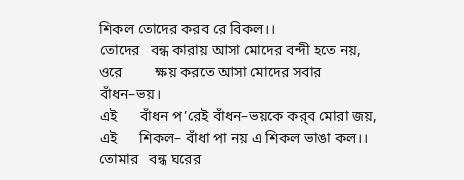শিকল তোদের করব রে বিকল।।
তোদের   বন্ধ কারায় আসা মোদের বন্দী হতে নয়,
ওরে         ক্ষয় করতে আসা মোদের সবার বাঁধন–ভয়।
এই      বাঁধন প’রেই বাঁধন–ভয়কে কর্‌ব মোরা জয়,
এই      শিকল– বাঁধা পা নয় এ শিকল ভাঙা কল।।
তোমার   বন্ধ ঘরের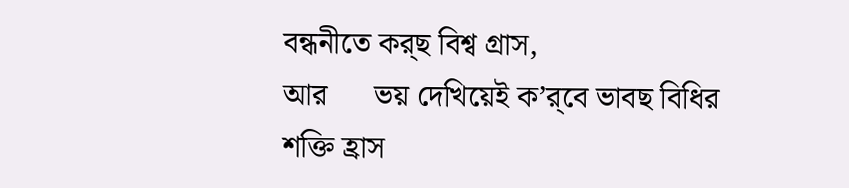বন্ধনীতে কর্‌ছ বিশ্ব গ্রাস,
আর      ভয় দেখিয়েই ক’র্‌বে ভাবছ বিধির শক্তি হ্রাস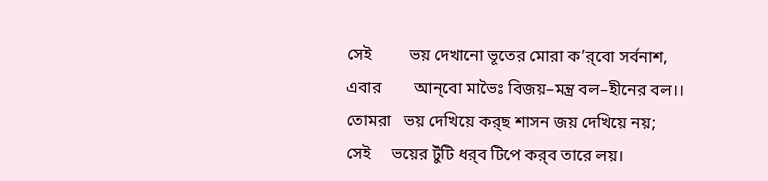সেই         ভয় দেখানো ভূতের মোরা ক’র্‌বো সর্বনাশ,
এবার        আন্‌বো মাভৈঃ বিজয়–মন্ত্র বল–হীনের বল।।
তোমরা   ভয় দেখিয়ে কর্‌ছ শাসন জয় দেখিয়ে নয়;
সেই     ভয়ের টুঁটি ধর্‌ব টিপে কর্‌ব তারে লয়।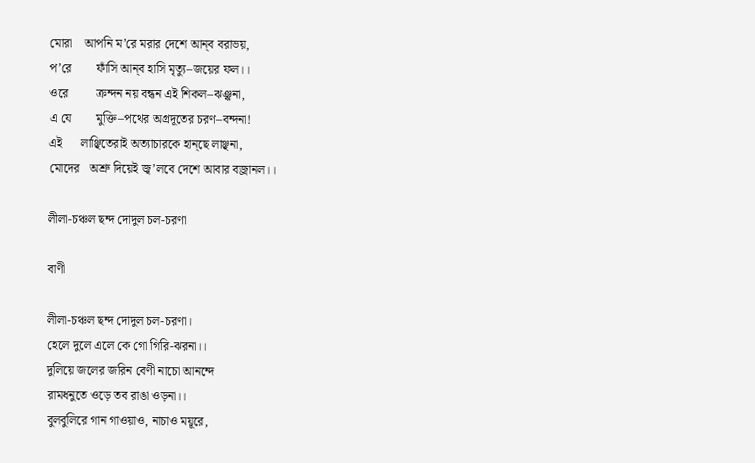মোরা    আপনি ম’রে মরার দেশে আন্‌ব বরাভয়,
প’রে        ফাঁসি আন্‌ব হাসি মৃত্যু–জয়ের ফল।।
ওরে         ক্রন্দন নয় বন্ধন এই শিকল–ঝঞ্ঝনা,
এ যে        মুক্তি–পথের অগ্রদূতের চরণ–বন্দনা!
এই      লাঞ্ছিতেরাই অত্যাচারকে হান্‌ছে লাঞ্ছনা,
মোদের   অশ্রু দিয়েই জ্ব’লবে দেশে আবার বজ্রানল।।

লীলা-চঞ্চল ছন্দ দোদুল চল-চরণা

বাণী

লীলা-চঞ্চল ছন্দ দোদুল চল-চরণা।
হেলে দুলে এলে কে গো গিরি-ঝরনা।।
দুলিয়ে জলের জরিন বেণী নাচো আনন্দে
রামধনুতে ওড়ে তব রাঙা ওড়না।।
বুলবুলিরে গান গাওয়াও, নাচাও ময়ূরে,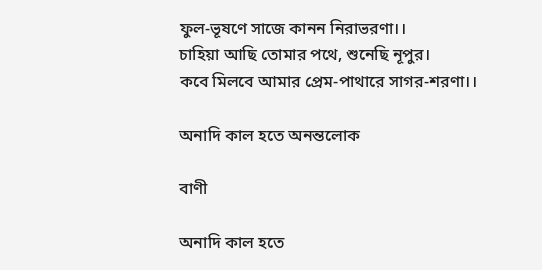ফুল-ভূষণে সাজে কানন নিরাভরণা।।
চাহিয়া আছি তোমার পথে, শুনেছি নূপুর।
কবে মিলবে আমার প্রেম-পাথারে সাগর-শরণা।।

অনাদি কাল হতে অনন্তলোক

বাণী

অনাদি কাল হতে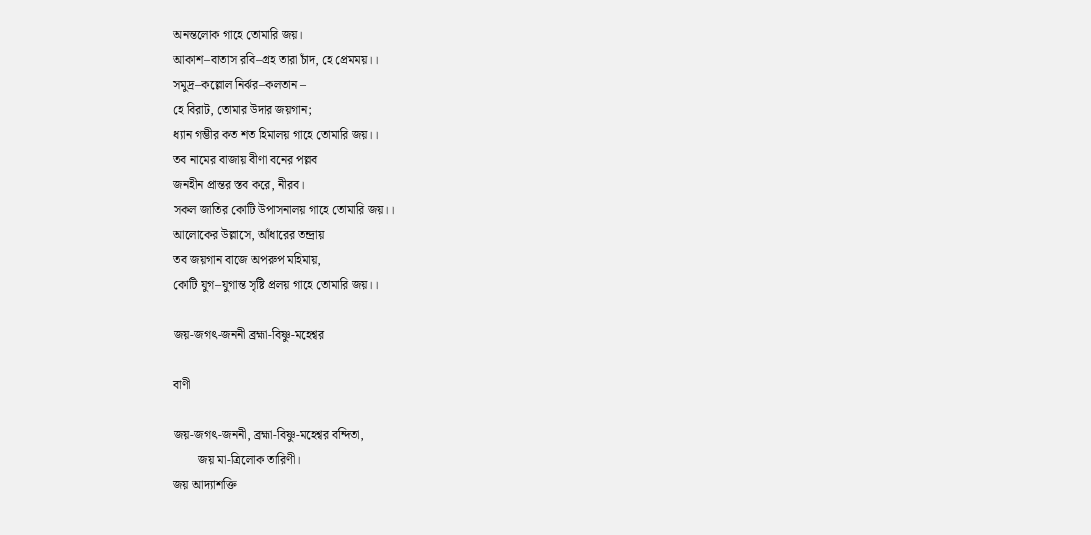অনন্তলোক গাহে তোমারি জয়।
আকাশ–বাতাস রবি–গ্রহ তারা চাঁদ, হে প্রেমময়।।
সমুদ্র–কল্লোল নির্ঝর–কলতান –
হে বিরাট, তোমার উদার জয়গান;
ধ্যান গম্ভীর কত শত হিমালয় গাহে তোমারি জয়।।
তব নামের বাজায় বীণা বনের পল্লব
জনহীন প্রান্তর স্তব করে, নীরব।
সকল জাতির কোটি উপাসনালয় গাহে তোমারি জয়।।
আলোকের উল্লাসে, আঁধারের তন্দ্রায়
তব জয়গান বাজে অপরুপ মহিমায়,
কোটি যুগ–যুগান্ত সৃষ্টি প্রলয় গাহে তোমারি জয়।।

জয়-জগৎ-জননী ব্রহ্মা-বিষ্ণু-মহেশ্বর

বাণী

জয়-জগৎ-জননী, ব্রহ্মা-বিষ্ণু-মহেশ্বর বন্দিতা,
        জয় মা-ত্রিলোক তারিণী।
জয় আদ্যাশক্তি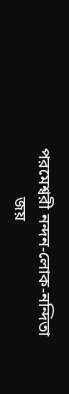পরমেশ্বরী নন্দন-লোক-নন্দিতা
            জয়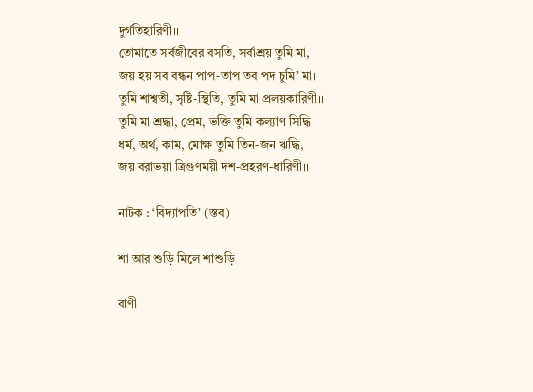দুর্গতিহারিণী।।
তোমাতে সর্বজীবের বসতি, সর্বাশ্রয় তুমি মা,
জয় হয় সব বন্ধন পাপ-তাপ তব পদ চুমি’ মা।
তুমি শাশ্বতী, সৃষ্টি-স্থিতি, তুমি মা প্রলয়কারিণী।।
তুমি মা শ্রদ্ধা, প্রেম, ভক্তি তুমি কল্যাণ সিদ্ধি
ধর্ম, অর্থ, কাম, মোক্ষ তুমি তিন-জন ঋদ্ধি,
জয় বরাভয়া ত্রিগুণময়ী দশ-প্রহরণ-ধারিণী।।

নাটক : ‘বিদ্যাপতি’ (স্তব)

শা আর শুড়ি মিলে শাশুড়ি

বাণী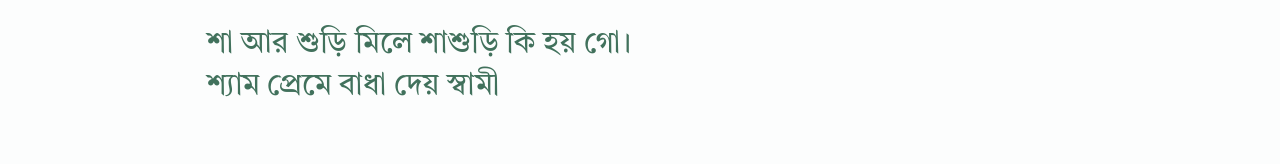শা আর শুড়ি মিলে শাশুড়ি কি হয় গো।
শ্যাম প্রেমে বাধা দেয় স্বামী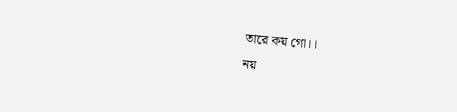তারে কয় গো।।
নয়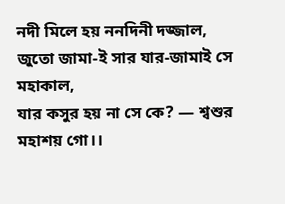নদী মিলে হয় ননদিনী দজ্জাল,
জুতো জামা-ই সার যার-জামাই সে মহাকাল,
যার কসুর হয় না সে কে? — শ্বশুর মহাশয় গো।।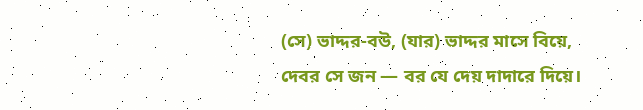(সে) ভাদ্দর-বউ, (যার) ভাদ্দর মাসে বিয়ে,
দেবর সে জন — বর যে দেয় দাদারে দিয়ে।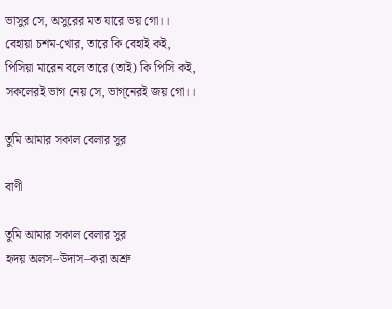ভাসুর সে, অসুরের মত যারে ভয় গো।।
বেহায়া চশম-খোর, তারে কি বেহাই কই,
পিসিয়া মারেন বলে তারে (তাই) কি পিসি কই,
সকলেরই ভাগ নেয় সে, ভাগ্‌নেরই জয় গো।।

তুমি আমার সকাল বেলার সুর

বাণী

তুমি আমার সকাল বেলার সুর
হৃদয় অলস–উদাস–করা অশ্রু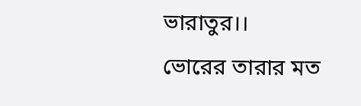ভারাতুর।।
ভোরের তারার মত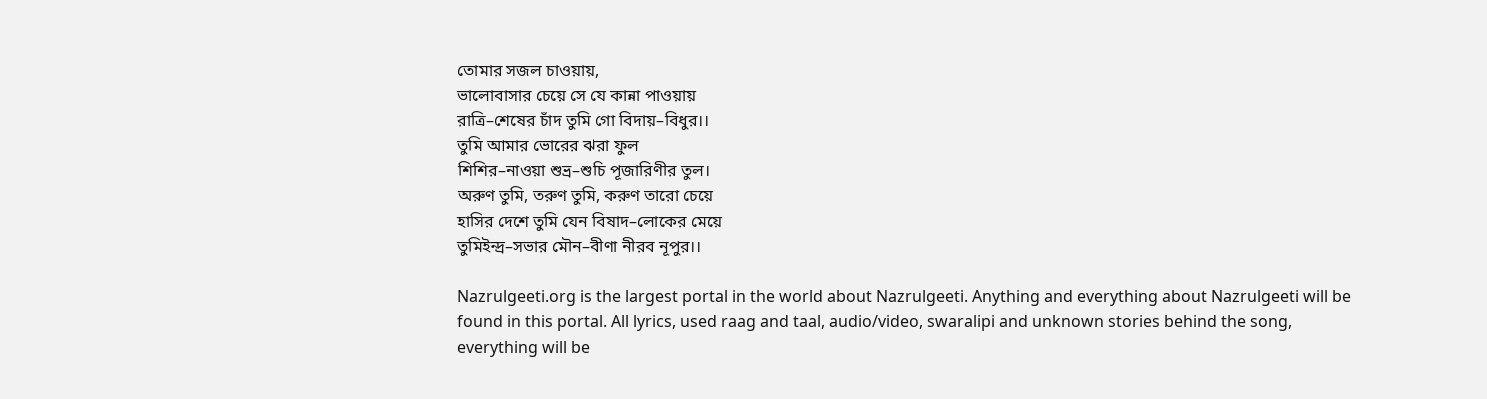তোমার সজল চাওয়ায়,
ভালোবাসার চেয়ে সে যে কান্না পাওয়ায়
রাত্রি–শেষের চাঁদ তুমি গো বিদায়–বিধুর।।
তুমি আমার ভোরের ঝরা ফুল
শিশির–নাওয়া শুভ্র–শুচি পূজারিণীর তুল।
অরুণ তুমি, তরুণ তুমি, করুণ তারো চেয়ে
হাসির দেশে তুমি যেন বিষাদ–লোকের মেয়ে
তুমিইন্দ্র–সভার মৌন–বীণা নীরব নূপুর।।

Nazrulgeeti.org is the largest portal in the world about Nazrulgeeti. Anything and everything about Nazrulgeeti will be found in this portal. All lyrics, used raag and taal, audio/video, swaralipi and unknown stories behind the song, everything will be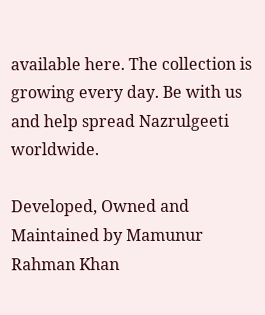available here. The collection is growing every day. Be with us and help spread Nazrulgeeti worldwide.

Developed, Owned and Maintained by Mamunur Rahman Khan